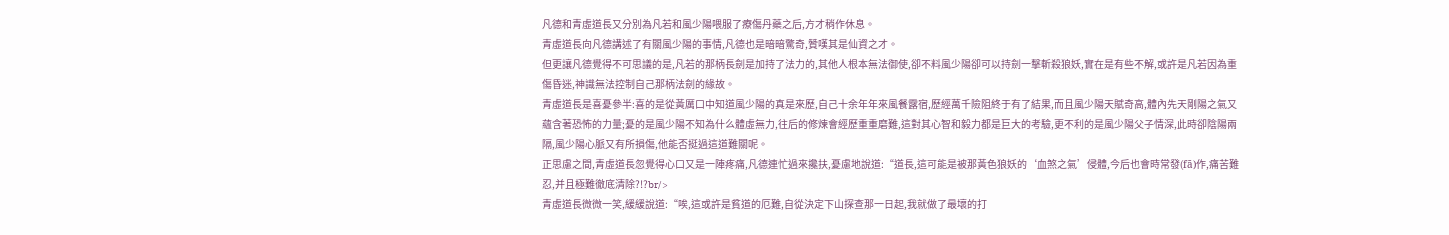凡德和青虛道長又分別為凡若和風少陽喂服了療傷丹藥之后,方才稍作休息。
青虛道長向凡德講述了有關風少陽的事情,凡德也是暗暗驚奇,贊嘆其是仙資之才。
但更讓凡德覺得不可思議的是,凡若的那柄長劍是加持了法力的,其他人根本無法御使,卻不料風少陽卻可以持劍一擊斬殺狼妖,實在是有些不解,或許是凡若因為重傷昏迷,神識無法控制自己那柄法劍的緣故。
青虛道長是喜憂參半:喜的是從黃厲口中知道風少陽的真是來歷,自己十余年年來風餐露宿,歷經萬千險阻終于有了結果,而且風少陽天賦奇高,體內先天剛陽之氣又蘊含著恐怖的力量;憂的是風少陽不知為什么體虛無力,往后的修煉會經歷重重磨難,這對其心智和毅力都是巨大的考驗,更不利的是風少陽父子情深,此時卻陰陽兩隔,風少陽心脈又有所損傷,他能否挺過這道難關呢。
正思慮之間,青虛道長忽覺得心口又是一陣疼痛,凡德連忙過來攙扶,憂慮地說道:“道長,這可能是被那黃色狼妖的‘血煞之氣’侵體,今后也會時常發(fā)作,痛苦難忍,并且極難徹底清除?!?br/>
青虛道長微微一笑,緩緩說道:“唉,這或許是貧道的厄難,自從決定下山探查那一日起,我就做了最壞的打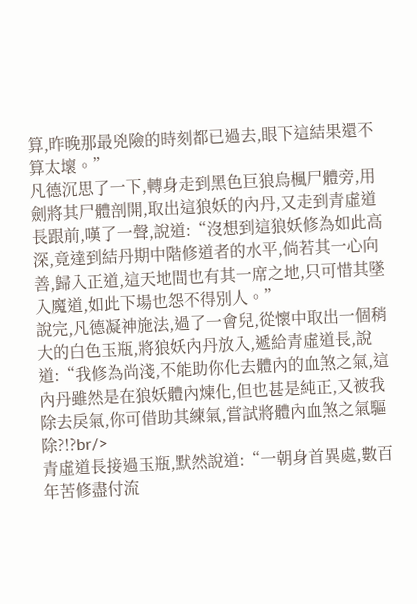算,昨晚那最兇險的時刻都已過去,眼下這結果還不算太壞。”
凡德沉思了一下,轉身走到黑色巨狼烏楓尸體旁,用劍將其尸體剖開,取出這狼妖的內丹,又走到青虛道長跟前,嘆了一聲,說道:“沒想到這狼妖修為如此高深,竟達到結丹期中階修道者的水平,倘若其一心向善,歸入正道,這天地間也有其一席之地,只可惜其墜入魔道,如此下場也怨不得別人。”
說完,凡德凝神施法,過了一會兒,從懷中取出一個稍大的白色玉瓶,將狼妖內丹放入,遞給青虛道長,說道:“我修為尚淺,不能助你化去體內的血煞之氣,這內丹雖然是在狼妖體內煉化,但也甚是純正,又被我除去戾氣,你可借助其練氣,嘗試將體內血煞之氣驅除?!?br/>
青虛道長接過玉瓶,默然說道:“一朝身首異處,數百年苦修盡付流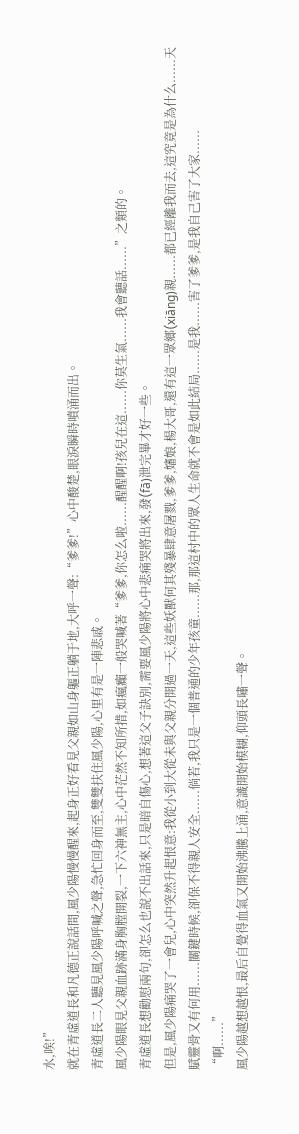水,唉!”
就在青虛道長和凡德正說話間,風少陽慢慢醒來,起身正好看見父親如山身軀正躺于地,大呼一聲:“爹爹!”心中酸楚,眼淚瞬時噴涌而出。
青虛道長二人聽見風少陽呼喊之聲,急忙回身而至,雙雙扶住風少陽,心里有是一陣悲戚。
風少陽眼見父親血跡滿身胸膛開裂,一下六神無主,心中茫然不知所措,如瘋癲一般哭喊著“爹爹,你怎么啦......醒醒啊!孩兒在這......你莫生氣......我會聽話......”之類的。
青虛道長想勸慰兩句,卻怎么也說不出話來,只是暗自傷心,想著這父子訣別,需要風少陽將心中悲痛哭將出來,發(fā)泄完畢才好一些。
但是,風少陽痛哭了一會兒,心中突然升起恨意:我從小到大從未與父親分開過一天,這些妖獸何其殘暴肆意屠戮,爹爹,嬸娘,楊大哥,還有這一眾鄉(xiāng)親......都已經離我而去,這究竟是為什么......天賦靈骨又有何用......關鍵時候,卻保不得親人安全......倘若,我只是一個普通的少年孩童......那,那這村中的眾人生命就不會是如此結局......是我......害了爹爹,是我自己害了大家......
“啊......”
風少陽越想越恨,最后自覺得血氣又開始沸騰上涌,意識開始模糊,仰頭長嘯一聲。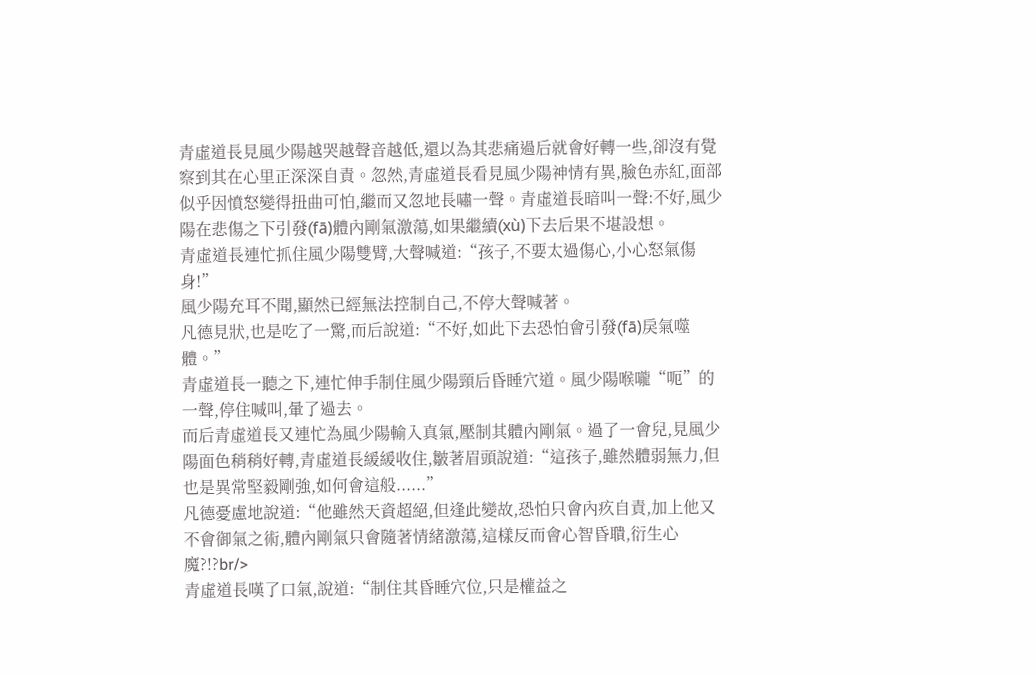青虛道長見風少陽越哭越聲音越低,還以為其悲痛過后就會好轉一些,卻沒有覺察到其在心里正深深自責。忽然,青虛道長看見風少陽神情有異,臉色赤紅,面部似乎因憤怒變得扭曲可怕,繼而又忽地長嘯一聲。青虛道長暗叫一聲:不好,風少陽在悲傷之下引發(fā)體內剛氣激蕩,如果繼續(xù)下去后果不堪設想。
青虛道長連忙抓住風少陽雙臂,大聲喊道:“孩子,不要太過傷心,小心怒氣傷身!”
風少陽充耳不聞,顯然已經無法控制自己,不停大聲喊著。
凡德見狀,也是吃了一驚,而后說道:“不好,如此下去恐怕會引發(fā)戾氣噬體。”
青虛道長一聽之下,連忙伸手制住風少陽頸后昏睡穴道。風少陽喉嚨“呃”的一聲,停住喊叫,暈了過去。
而后青虛道長又連忙為風少陽輸入真氣,壓制其體內剛氣。過了一會兒,見風少陽面色稍稍好轉,青虛道長緩緩收住,皺著眉頭說道:“這孩子,雖然體弱無力,但也是異常堅毅剛強,如何會這般......”
凡德憂慮地說道:“他雖然天資超絕,但逢此變故,恐怕只會內疚自責,加上他又不會御氣之術,體內剛氣只會隨著情緒激蕩,這樣反而會心智昏聵,衍生心魔?!?br/>
青虛道長嘆了口氣,說道:“制住其昏睡穴位,只是權益之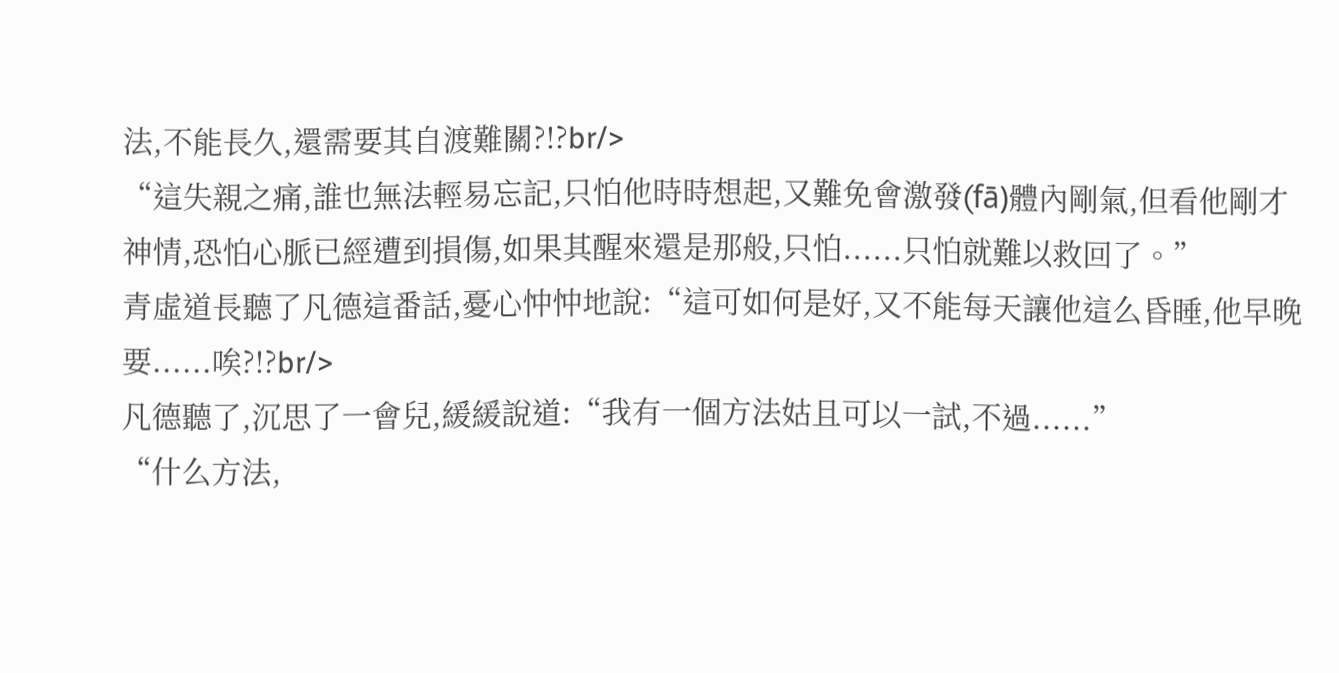法,不能長久,還需要其自渡難關?!?br/>
“這失親之痛,誰也無法輕易忘記,只怕他時時想起,又難免會激發(fā)體內剛氣,但看他剛才神情,恐怕心脈已經遭到損傷,如果其醒來還是那般,只怕......只怕就難以救回了。”
青虛道長聽了凡德這番話,憂心忡忡地說:“這可如何是好,又不能每天讓他這么昏睡,他早晚要......唉?!?br/>
凡德聽了,沉思了一會兒,緩緩說道:“我有一個方法姑且可以一試,不過......”
“什么方法,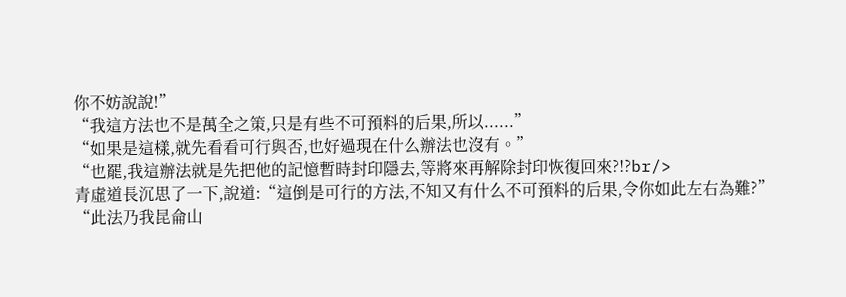你不妨說說!”
“我這方法也不是萬全之策,只是有些不可預料的后果,所以......”
“如果是這樣,就先看看可行與否,也好過現在什么辦法也沒有。”
“也罷,我這辦法就是先把他的記憶暫時封印隱去,等將來再解除封印恢復回來?!?br/>
青虛道長沉思了一下,說道:“這倒是可行的方法,不知又有什么不可預料的后果,令你如此左右為難?”
“此法乃我昆侖山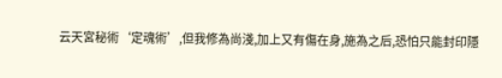云天宮秘術‘定魂術’,但我修為尚淺,加上又有傷在身,施為之后,恐怕只能封印隱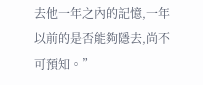去他一年之內的記憶,一年以前的是否能夠隱去,尚不可預知。”